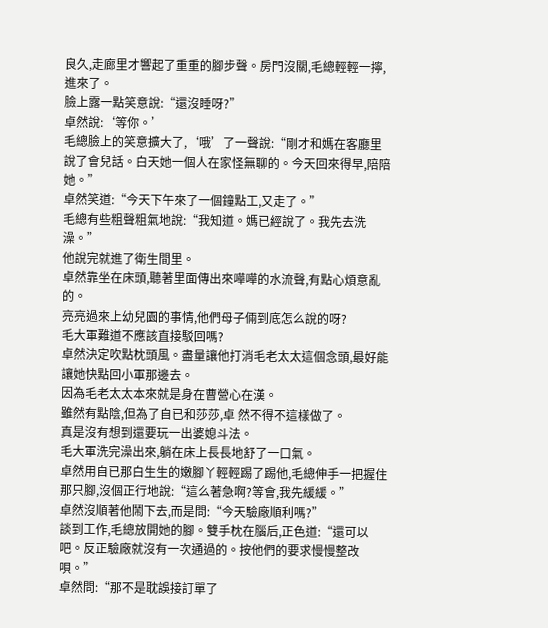良久,走廊里才響起了重重的腳步聲。房門沒關,毛總輕輕一擰,進來了。
臉上露一點笑意說:“還沒睡呀?”
卓然說:‘等你。’
毛總臉上的笑意擴大了,‘哦’了一聲說:“剛才和媽在客廳里說了會兒話。白天她一個人在家怪無聊的。今天回來得早,陪陪她。”
卓然笑道:“今天下午來了一個鐘點工,又走了。”
毛總有些粗聲粗氣地說:“我知道。媽已經說了。我先去洗澡。”
他說完就進了衛生間里。
卓然靠坐在床頭,聽著里面傳出來嘩嘩的水流聲,有點心煩意亂的。
亮亮過來上幼兒園的事情,他們母子倆到底怎么說的呀?
毛大軍難道不應該直接駁回嗎?
卓然決定吹點枕頭風。盡量讓他打消毛老太太這個念頭,最好能讓她快點回小軍那邊去。
因為毛老太太本來就是身在曹營心在漢。
雖然有點陰,但為了自已和莎莎,卓 然不得不這樣做了。
真是沒有想到還要玩一出婆媳斗法。
毛大軍洗完澡出來,躺在床上長長地舒了一口氣。
卓然用自已那白生生的嫩腳丫輕輕踢了踢他,毛總伸手一把握住那只腳,沒個正行地說:“這么著急啊?等會,我先緩緩。”
卓然沒順著他鬧下去,而是問:“今天驗廠順利嗎?”
談到工作,毛總放開她的腳。雙手枕在腦后,正色道:“還可以吧。反正驗廠就沒有一次通過的。按他們的要求慢慢整改唄。”
卓然問:“那不是耽誤接訂單了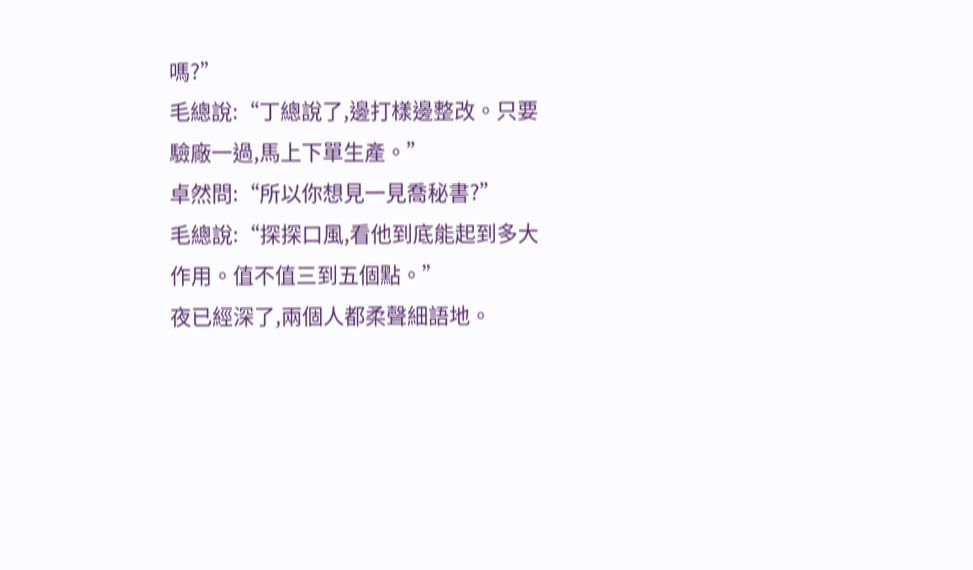嗎?”
毛總說:“丁總說了,邊打樣邊整改。只要驗廠一過,馬上下單生產。”
卓然問:“所以你想見一見喬秘書?”
毛總說:“探探口風,看他到底能起到多大作用。值不值三到五個點。”
夜已經深了,兩個人都柔聲細語地。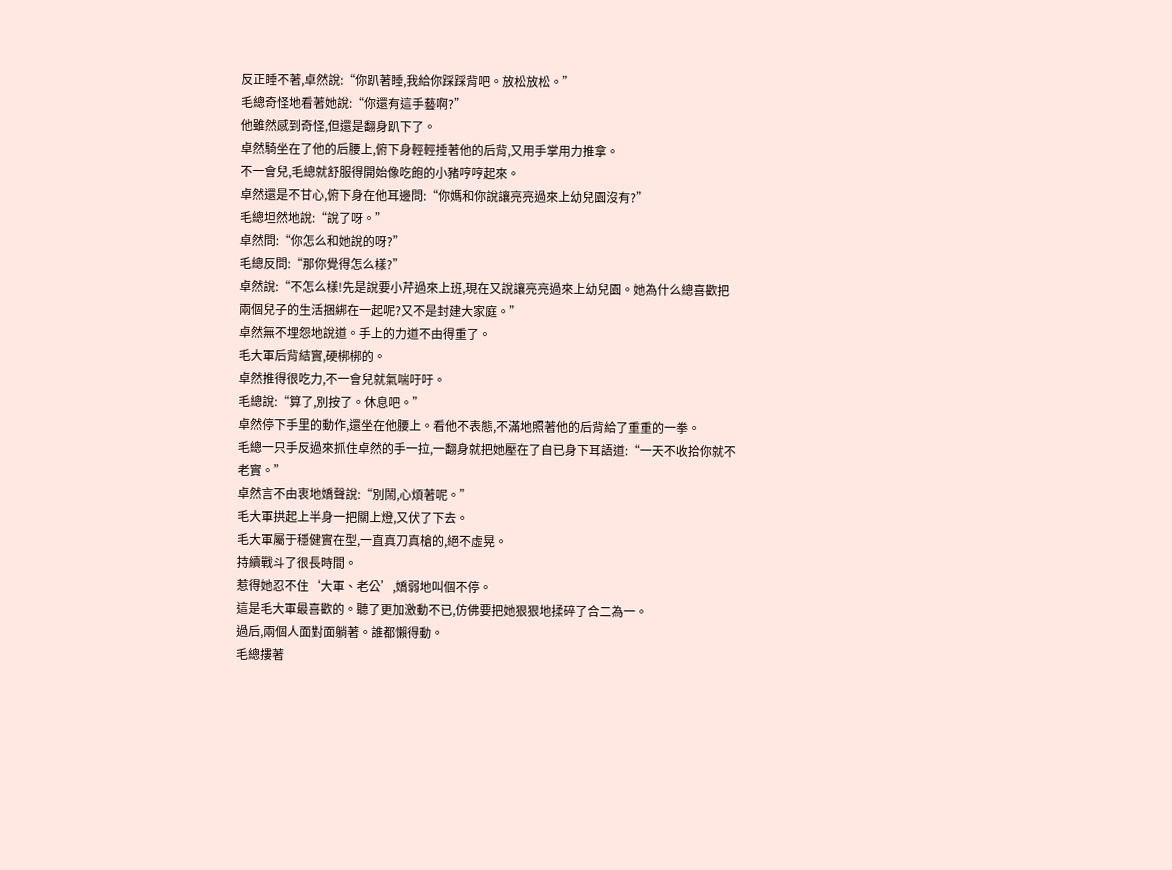反正睡不著,卓然說:“你趴著睡,我給你踩踩背吧。放松放松。”
毛總奇怪地看著她說:“你還有這手藝啊?”
他雖然感到奇怪,但還是翻身趴下了。
卓然騎坐在了他的后腰上,俯下身輕輕捶著他的后背,又用手掌用力推拿。
不一會兒,毛總就舒服得開始像吃飽的小豬哼哼起來。
卓然還是不甘心,俯下身在他耳邊問:“你媽和你說讓亮亮過來上幼兒園沒有?”
毛總坦然地說:“說了呀。”
卓然問:“你怎么和她說的呀?”
毛總反問:“那你覺得怎么樣?”
卓然說:“不怎么樣!先是說要小芹過來上班,現在又說讓亮亮過來上幼兒園。她為什么總喜歡把兩個兒子的生活捆綁在一起呢?又不是封建大家庭。”
卓然無不埋怨地說道。手上的力道不由得重了。
毛大軍后背結實,硬梆梆的。
卓然推得很吃力,不一會兒就氣喘吁吁。
毛總說:“算了,別按了。休息吧。”
卓然停下手里的動作,還坐在他腰上。看他不表態,不滿地照著他的后背給了重重的一拳。
毛總一只手反過來抓住卓然的手一拉,一翻身就把她壓在了自已身下耳語道:“一天不收拾你就不老實。”
卓然言不由衷地嬌聲說:“別鬧,心煩著呢。”
毛大軍拱起上半身一把關上燈,又伏了下去。
毛大軍屬于穩健實在型,一直真刀真槍的,絕不虛晃。
持續戰斗了很長時間。
惹得她忍不住‘大軍、老公’,嬌弱地叫個不停。
這是毛大軍最喜歡的。聽了更加激動不已,仿佛要把她狠狠地揉碎了合二為一。
過后,兩個人面對面躺著。誰都懶得動。
毛總摟著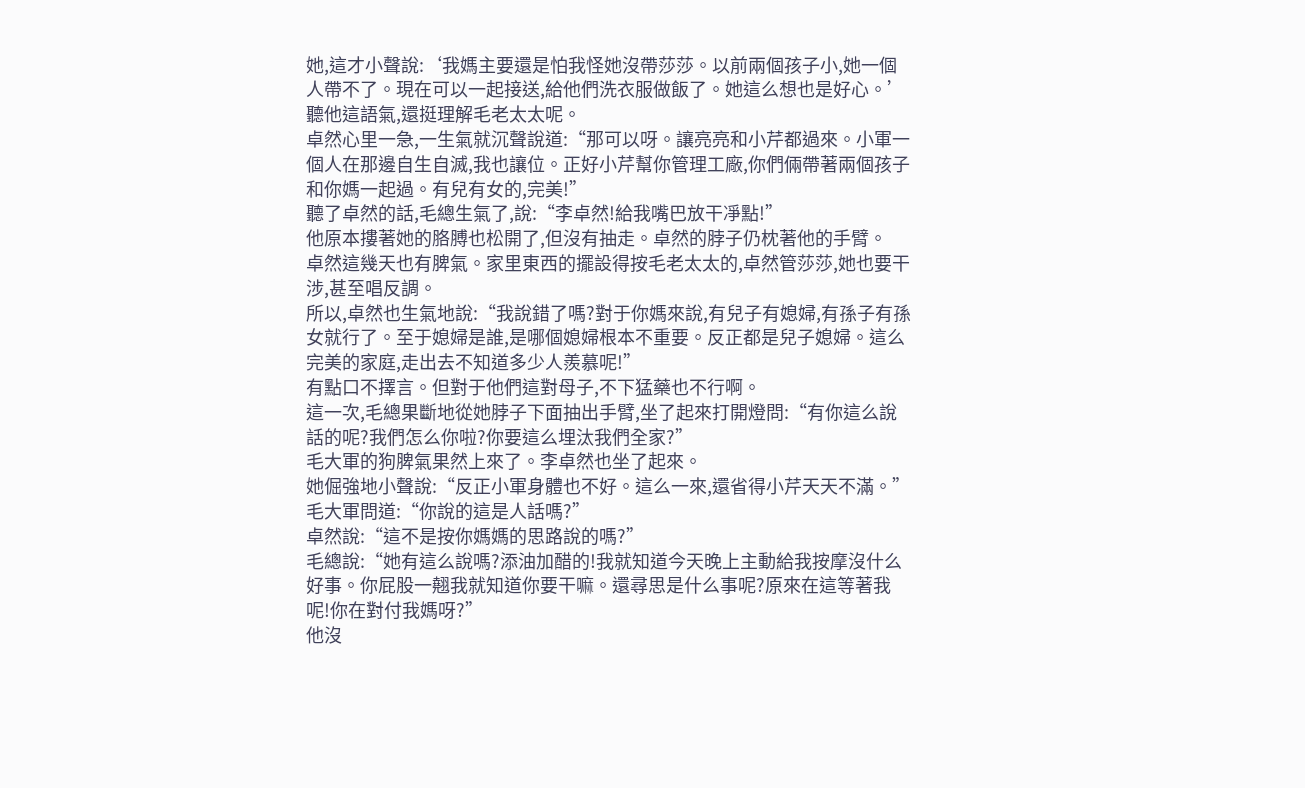她,這才小聲說:‘我媽主要還是怕我怪她沒帶莎莎。以前兩個孩子小,她一個人帶不了。現在可以一起接送,給他們洗衣服做飯了。她這么想也是好心。’
聽他這語氣,還挺理解毛老太太呢。
卓然心里一急,一生氣就沉聲說道:“那可以呀。讓亮亮和小芹都過來。小軍一個人在那邊自生自滅,我也讓位。正好小芹幫你管理工廠,你們倆帶著兩個孩子和你媽一起過。有兒有女的,完美!”
聽了卓然的話,毛總生氣了,說:“李卓然!給我嘴巴放干凈點!”
他原本摟著她的胳膊也松開了,但沒有抽走。卓然的脖子仍枕著他的手臂。
卓然這幾天也有脾氣。家里東西的擺設得按毛老太太的,卓然管莎莎,她也要干涉,甚至唱反調。
所以,卓然也生氣地說:“我說錯了嗎?對于你媽來說,有兒子有媳婦,有孫子有孫女就行了。至于媳婦是誰,是哪個媳婦根本不重要。反正都是兒子媳婦。這么完美的家庭,走出去不知道多少人羨慕呢!”
有點口不擇言。但對于他們這對母子,不下猛藥也不行啊。
這一次,毛總果斷地從她脖子下面抽出手臂,坐了起來打開燈問:“有你這么說話的呢?我們怎么你啦?你要這么埋汰我們全家?”
毛大軍的狗脾氣果然上來了。李卓然也坐了起來。
她倔強地小聲說:“反正小軍身體也不好。這么一來,還省得小芹天天不滿。”
毛大軍問道:“你說的這是人話嗎?”
卓然說:“這不是按你媽媽的思路說的嗎?”
毛總說:“她有這么說嗎?添油加醋的!我就知道今天晚上主動給我按摩沒什么好事。你屁股一翹我就知道你要干嘛。還尋思是什么事呢?原來在這等著我呢!你在對付我媽呀?”
他沒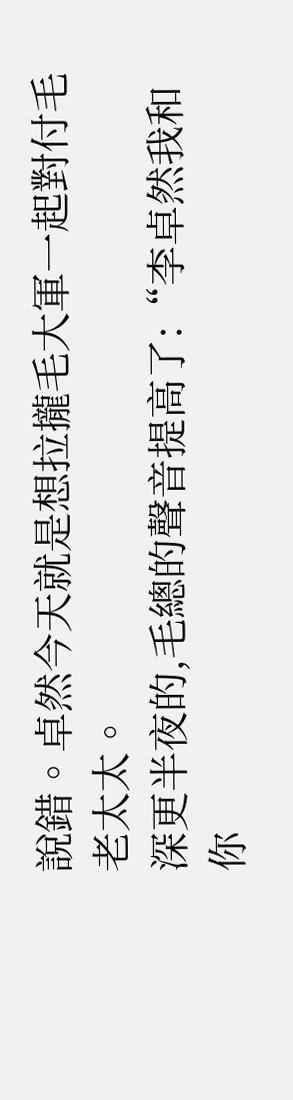說錯。卓然今天就是想拉攏毛大軍一起對付毛老太太。
深更半夜的,毛總的聲音提高了:“李卓然我和你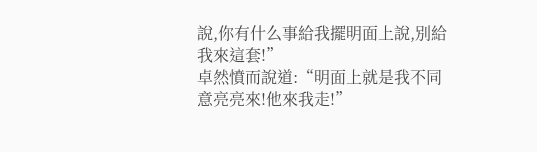說,你有什么事給我擺明面上說,別給我來這套!”
卓然憤而說道:“明面上就是我不同意亮亮來!他來我走!”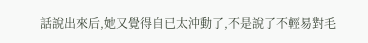話說出來后,她又覺得自已太沖動了,不是說了不輕易對毛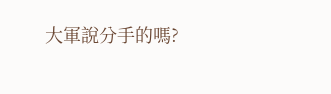大軍說分手的嗎?